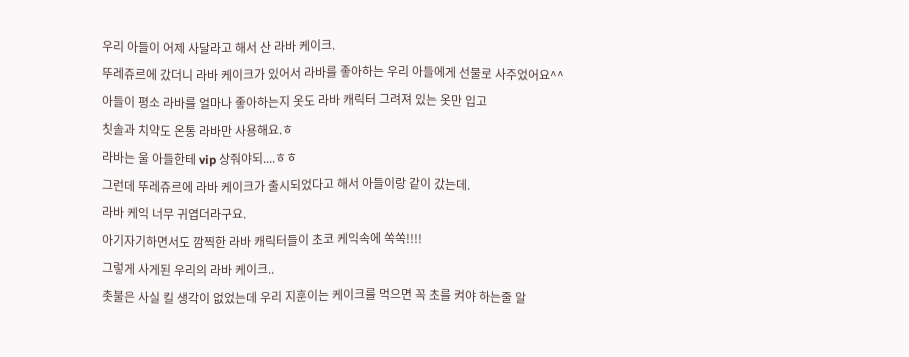우리 아들이 어제 사달라고 해서 산 라바 케이크.
뚜레쥬르에 갔더니 라바 케이크가 있어서 라바를 좋아하는 우리 아들에게 선물로 사주었어요^^
아들이 평소 라바를 얼마나 좋아하는지 옷도 라바 캐릭터 그려져 있는 옷만 입고
칫솔과 치약도 온통 라바만 사용해요.ㅎ
라바는 울 아들한테 vip 상줘야되....ㅎㅎ
그런데 뚜레쥬르에 라바 케이크가 출시되었다고 해서 아들이랑 같이 갔는데.
라바 케익 너무 귀엽더라구요.
아기자기하면서도 깜찍한 라바 캐릭터들이 초코 케익속에 쏙쏙!!!!
그렇게 사게된 우리의 라바 케이크..
촛불은 사실 킬 생각이 없었는데 우리 지훈이는 케이크를 먹으면 꼭 초를 켜야 하는줄 알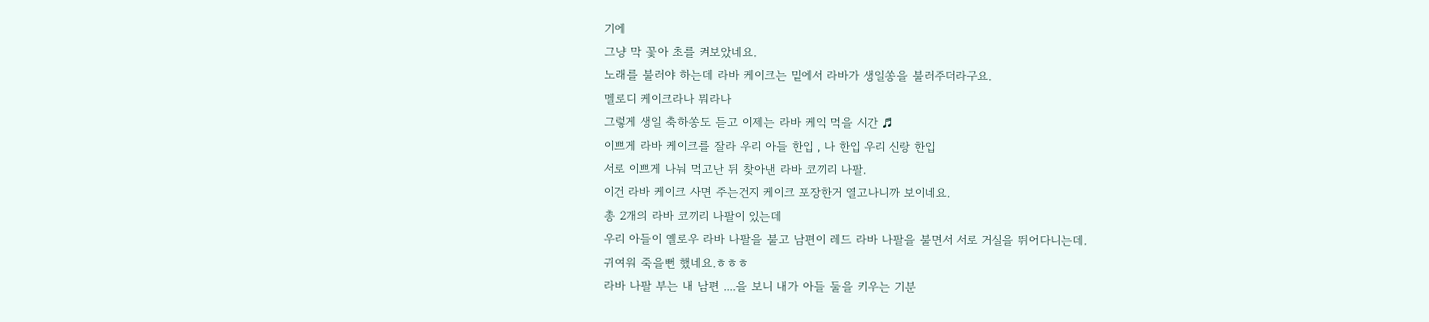기에
그냥 막 꽃아 초를 켜보았네요.
노래를 불러야 하는데 라바 케이크는 밑에서 라바가 생일쏭을 불러주더라구요.
멜로디 케이크라나 뭐라나
그렇게 생일 축하쏭도 듣고 이제는 라바 케익 먹을 시간 ♬
이쁘게 라바 케이크를 잘라 우리 아들 한입 , 나 한입 우리 신랑 한입
서로 이쁘게 나눠 먹고난 뒤 찾아낸 라바 코끼리 나팔.
이건 라바 케이크 사면 주는건지 케이크 포장한거 열고나니까 보이네요.
총 2개의 라바 코끼리 나팔이 있는데
우리 아들이 옐로우 라바 나팔을 불고 남편이 레드 라바 나팔을 불면서 서로 거실을 뛰어다니는데.
귀여워 죽을뻔 했네요.ㅎㅎㅎ
라바 나팔 부는 내 남편 ....을 보니 내가 아들 둘을 키우는 기분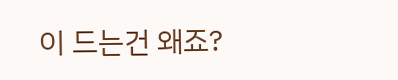이 드는건 왜죠?